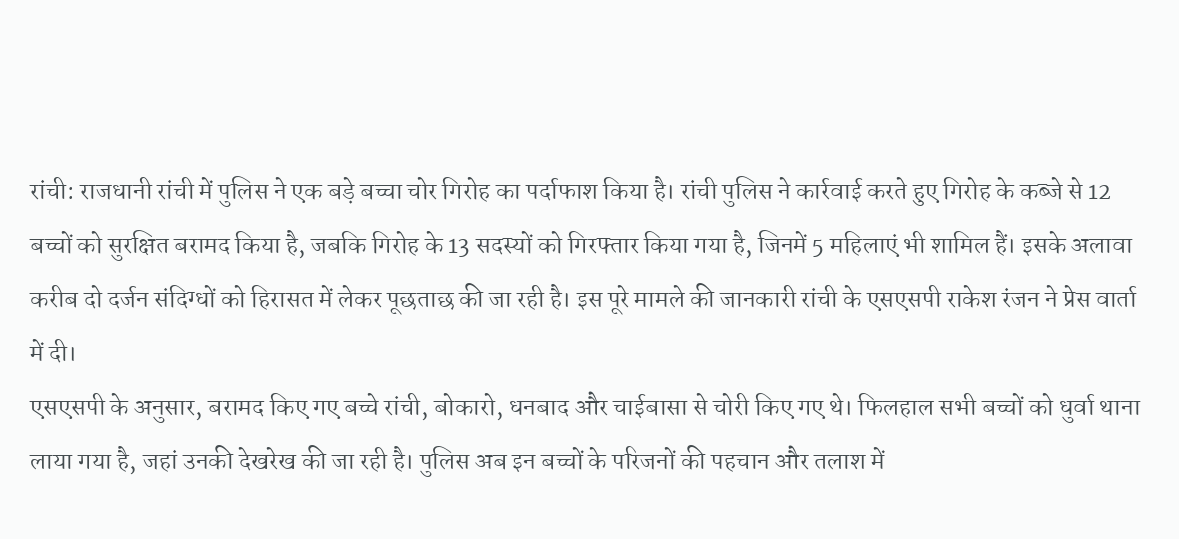रांची: राजधानी रांची में पुलिस ने एक बड़े बच्चा चोर गिरोह का पर्दाफाश किया है। रांची पुलिस ने कार्रवाई करते हुए गिरोह के कब्जे से 12 बच्चों को सुरक्षित बरामद किया है, जबकि गिरोह के 13 सदस्यों को गिरफ्तार किया गया है, जिनमें 5 महिलाएं भी शामिल हैं। इसके अलावा करीब दो दर्जन संदिग्धों को हिरासत में लेकर पूछताछ की जा रही है। इस पूरे मामले की जानकारी रांची के एसएसपी राकेश रंजन ने प्रेस वार्ता में दी।
एसएसपी के अनुसार, बरामद किए गए बच्चे रांची, बोकारो, धनबाद और चाईबासा से चोरी किए गए थे। फिलहाल सभी बच्चों को धुर्वा थाना लाया गया है, जहां उनकी देखरेख की जा रही है। पुलिस अब इन बच्चों के परिजनों की पहचान और तलाश में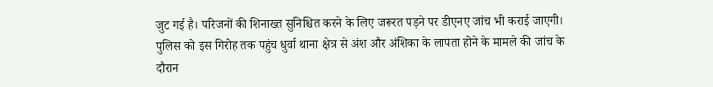जुट गई है। परिजनों की शिनाख्त सुनिश्चित करने के लिए जरूरत पड़ने पर डीएनए जांच भी कराई जाएगी।
पुलिस को इस गिरोह तक पहुंच धुर्वा थाना क्षेत्र से अंश और अंशिका के लापता होने के मामले की जांच के दौरान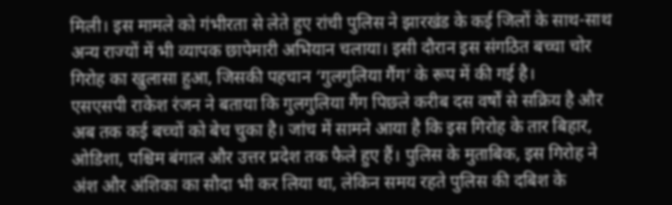मिली। इस मामले को गंभीरता से लेते हुए रांची पुलिस ने झारखंड के कई जिलों के साथ-साथ अन्य राज्यों में भी व्यापक छापेमारी अभियान चलाया। इसी दौरान इस संगठित बच्चा चोर गिरोह का खुलासा हुआ, जिसकी पहचान ‘गुलगुलिया गैंग’ के रूप में की गई है।
एसएसपी राकेश रंजन ने बताया कि गुलगुलिया गैंग पिछले करीब दस वर्षों से सक्रिय है और अब तक कई बच्चों को बेच चुका है। जांच में सामने आया है कि इस गिरोह के तार बिहार, ओडिशा, पश्चिम बंगाल और उत्तर प्रदेश तक फैले हुए हैं। पुलिस के मुताबिक, इस गिरोह ने अंश और अंशिका का सौदा भी कर लिया था, लेकिन समय रहते पुलिस की दबिश के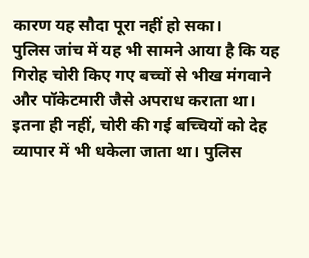कारण यह सौदा पूरा नहीं हो सका।
पुलिस जांच में यह भी सामने आया है कि यह गिरोह चोरी किए गए बच्चों से भीख मंगवाने और पॉकेटमारी जैसे अपराध कराता था। इतना ही नहीं, चोरी की गई बच्चियों को देह व्यापार में भी धकेला जाता था। पुलिस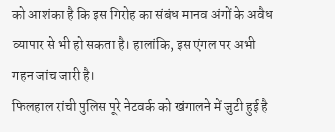को आशंका है कि इस गिरोह का संबंध मानव अंगों के अवैध व्यापार से भी हो सकता है। हालांकि, इस एंगल पर अभी गहन जांच जारी है।
फिलहाल रांची पुलिस पूरे नेटवर्क को खंगालने में जुटी हुई है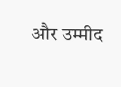और उम्मीद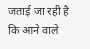जताई जा रही है कि आने वाले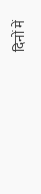दिनों में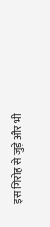इस गिरोह से जुड़े और भी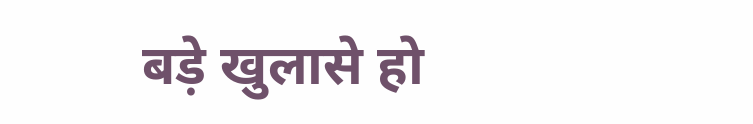बड़े खुलासे हो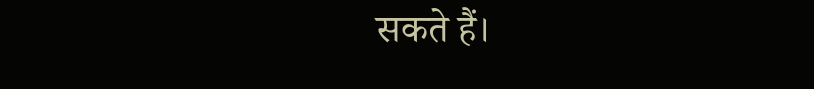सकते हैं।